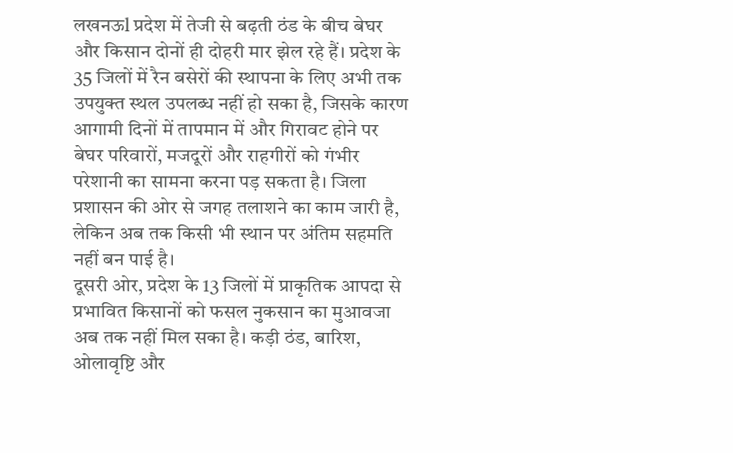लखनऊl प्रदेश में तेजी से बढ़ती ठंड के बीच बेघर और किसान दोनों ही दोहरी मार झेल रहे हैं। प्रदेश के 35 जिलों में रैन बसेरों की स्थापना के लिए अभी तक उपयुक्त स्थल उपलब्ध नहीं हो सका है, जिसके कारण आगामी दिनों में तापमान में और गिरावट होने पर बेघर परिवारों, मजदूरों और राहगीरों को गंभीर परेशानी का सामना करना पड़ सकता है। जिला प्रशासन की ओर से जगह तलाशने का काम जारी है, लेकिन अब तक किसी भी स्थान पर अंतिम सहमति नहीं बन पाई है।
दूसरी ओर, प्रदेश के 13 जिलों में प्राकृतिक आपदा से प्रभावित किसानों को फसल नुकसान का मुआवजा अब तक नहीं मिल सका है। कड़ी ठंड, बारिश, ओलावृष्टि और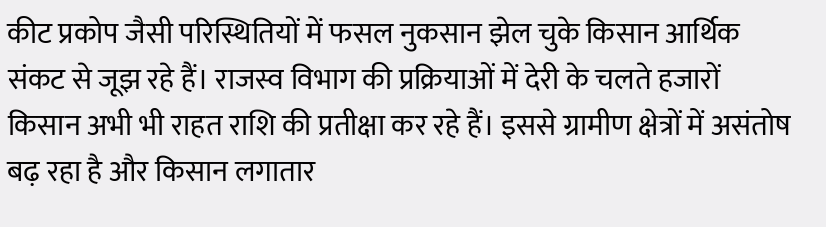कीट प्रकोप जैसी परिस्थितियों में फसल नुकसान झेल चुके किसान आर्थिक संकट से जूझ रहे हैं। राजस्व विभाग की प्रक्रियाओं में देरी के चलते हजारों किसान अभी भी राहत राशि की प्रतीक्षा कर रहे हैं। इससे ग्रामीण क्षेत्रों में असंतोष बढ़ रहा है और किसान लगातार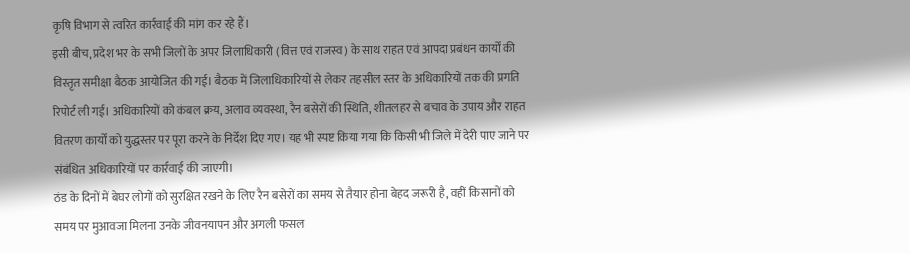कृषि विभाग से त्वरित कार्रवाई की मांग कर रहे हैं।
इसी बीच, प्रदेश भर के सभी जिलों के अपर जिलाधिकारी (वित्त एवं राजस्व) के साथ राहत एवं आपदा प्रबंधन कार्यों की विस्तृत समीक्षा बैठक आयोजित की गई। बैठक में जिलाधिकारियों से लेकर तहसील स्तर के अधिकारियों तक की प्रगति रिपोर्ट ली गई। अधिकारियों को कंबल क्रय, अलाव व्यवस्था, रैन बसेरों की स्थिति, शीतलहर से बचाव के उपाय और राहत वितरण कार्यों को युद्धस्तर पर पूरा करने के निर्देश दिए गए। यह भी स्पष्ट किया गया कि किसी भी जिले में देरी पाए जाने पर संबंधित अधिकारियों पर कार्रवाई की जाएगी।
ठंड के दिनों में बेघर लोगों को सुरक्षित रखने के लिए रैन बसेरों का समय से तैयार होना बेहद जरूरी है, वहीं किसानों को समय पर मुआवजा मिलना उनके जीवनयापन और अगली फसल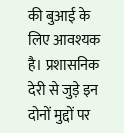की बुआई के लिए आवश्यक है। प्रशासनिक देरी से जुड़े इन दोनों मुद्दों पर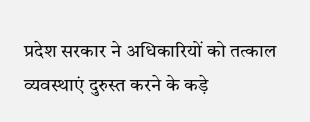प्रदेश सरकार ने अधिकारियों को तत्काल व्यवस्थाएं दुरुस्त करने के कड़े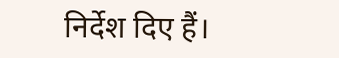निर्देश दिए हैं।